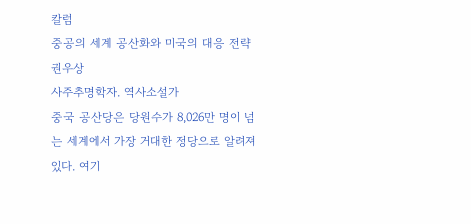칼럼
중공의 세계 공산화와 미국의 대응 전략
권우상
사주추명학자. 역사소설가
중국 공산당은 당원수가 8,026만 명이 넘는 세계에서 가장 거대한 정당으로 알려져 있다. 여기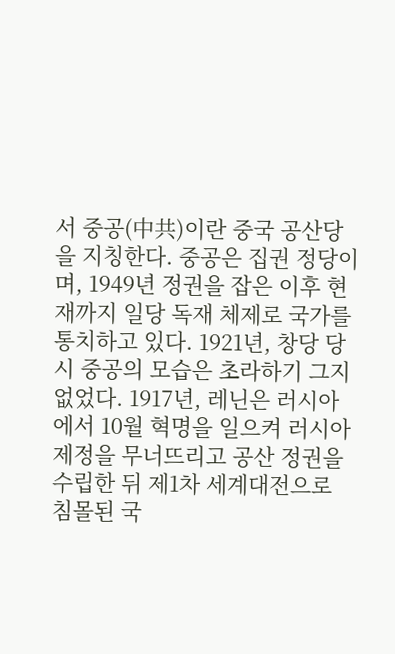서 중공(中共)이란 중국 공산당을 지칭한다. 중공은 집권 정당이며, 1949년 정권을 잡은 이후 현재까지 일당 독재 체제로 국가를 통치하고 있다. 1921년, 창당 당시 중공의 모습은 초라하기 그지없었다. 1917년, 레닌은 러시아에서 10월 혁명을 일으켜 러시아 제정을 무너뜨리고 공산 정권을 수립한 뒤 제1차 세계대전으로 침몰된 국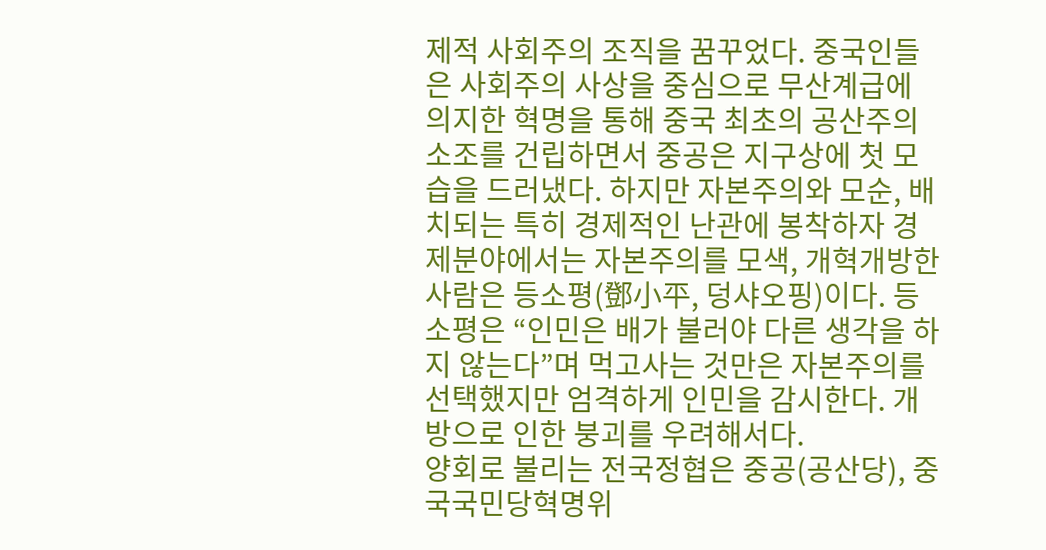제적 사회주의 조직을 꿈꾸었다. 중국인들은 사회주의 사상을 중심으로 무산계급에 의지한 혁명을 통해 중국 최초의 공산주의 소조를 건립하면서 중공은 지구상에 첫 모습을 드러냈다. 하지만 자본주의와 모순, 배치되는 특히 경제적인 난관에 봉착하자 경제분야에서는 자본주의를 모색, 개혁개방한 사람은 등소평(鄧小平, 덩샤오핑)이다. 등소평은 “인민은 배가 불러야 다른 생각을 하지 않는다”며 먹고사는 것만은 자본주의를 선택했지만 엄격하게 인민을 감시한다. 개방으로 인한 붕괴를 우려해서다.
양회로 불리는 전국정협은 중공(공산당), 중국국민당혁명위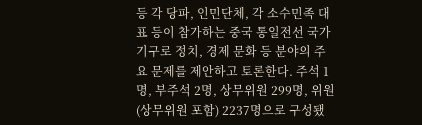등 각 당파, 인민단체, 각 소수민족 대표 등이 참가하는 중국 통일전선 국가기구로 정치, 경제 문화 등 분야의 주요 문제를 제안하고 토론한다. 주석 1명, 부주석 2명, 상무위원 299명, 위원(상무위원 포함) 2237명으로 구성됐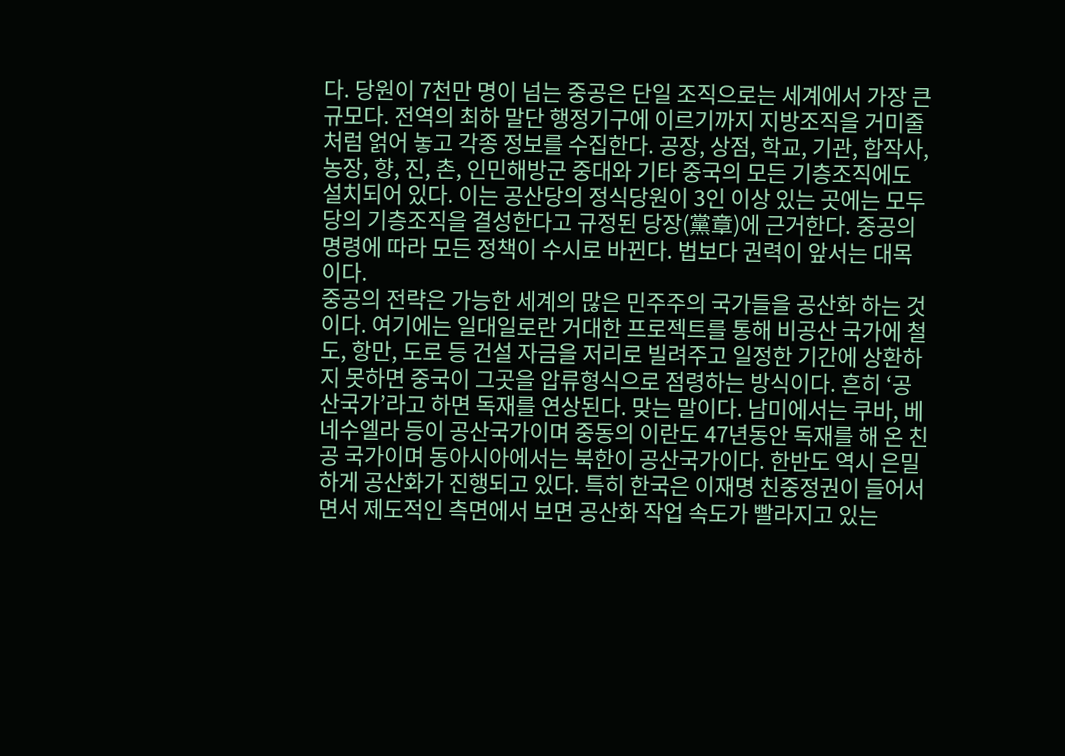다. 당원이 7천만 명이 넘는 중공은 단일 조직으로는 세계에서 가장 큰 규모다. 전역의 최하 말단 행정기구에 이르기까지 지방조직을 거미줄처럼 얽어 놓고 각종 정보를 수집한다. 공장, 상점, 학교, 기관, 합작사, 농장, 향, 진, 촌, 인민해방군 중대와 기타 중국의 모든 기층조직에도 설치되어 있다. 이는 공산당의 정식당원이 3인 이상 있는 곳에는 모두 당의 기층조직을 결성한다고 규정된 당장(黨章)에 근거한다. 중공의 명령에 따라 모든 정책이 수시로 바뀐다. 법보다 권력이 앞서는 대목이다.
중공의 전략은 가능한 세계의 많은 민주주의 국가들을 공산화 하는 것이다. 여기에는 일대일로란 거대한 프로젝트를 통해 비공산 국가에 철도, 항만, 도로 등 건설 자금을 저리로 빌려주고 일정한 기간에 상환하지 못하면 중국이 그곳을 압류형식으로 점령하는 방식이다. 흔히 ‘공산국가’라고 하면 독재를 연상된다. 맞는 말이다. 남미에서는 쿠바, 베네수엘라 등이 공산국가이며 중동의 이란도 47년동안 독재를 해 온 친공 국가이며 동아시아에서는 북한이 공산국가이다. 한반도 역시 은밀하게 공산화가 진행되고 있다. 특히 한국은 이재명 친중정권이 들어서면서 제도적인 측면에서 보면 공산화 작업 속도가 빨라지고 있는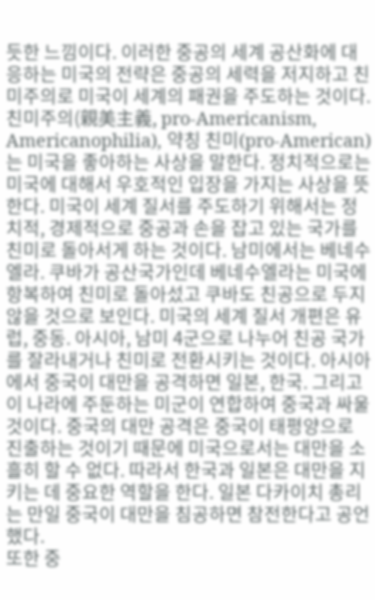듯한 느낌이다. 이러한 중공의 세계 공산화에 대응하는 미국의 전략은 중공의 세력을 저지하고 친미주의로 미국이 세계의 패권을 주도하는 것이다.
친미주의(親美主義, pro-Americanism, Americanophilia), 약칭 친미(pro-American)는 미국을 좋아하는 사상을 말한다. 정치적으로는 미국에 대해서 우호적인 입장을 가지는 사상을 뜻한다. 미국이 세계 질서를 주도하기 위해서는 정치적, 경제적으로 중공과 손을 잡고 있는 국가를 친미로 돌아서게 하는 것이다. 남미에서는 베네수엘라. 쿠바가 공산국가인데 베네수엘라는 미국에 항복하여 친미로 돌아섰고 쿠바도 친공으로 두지 않을 것으로 보인다. 미국의 세계 질서 개편은 유럽, 중동. 아시아, 남미 4군으로 나누어 친공 국가를 잘라내거나 친미로 전환시키는 것이다. 아시아에서 중국이 대만을 공격하면 일본, 한국. 그리고 이 나라에 주둔하는 미군이 연합하여 중국과 싸울 것이다. 중국의 대만 공격은 중국이 태평양으로 진출하는 것이기 때문에 미국으로서는 대만을 소흘히 할 수 없다. 따라서 한국과 일본은 대만을 지키는 데 중요한 역할을 한다. 일본 다카이치 총리는 만일 중국이 대만을 침공하면 참전한다고 공언했다.
또한 중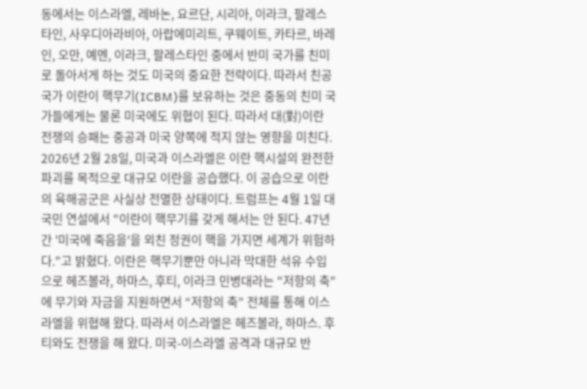동에서는 이스라엘, 레바논, 요르단, 시리아, 이라크, 팔레스타인, 사우디아라비아, 아랍에미리트, 쿠웨이트, 카타르, 바레인, 오만, 예멘, 이라크, 팔레스타인 중에서 반미 국가를 친미로 돌아서게 하는 것도 미국의 중요한 전략이다. 따라서 친공 국가 이란이 핵무기(ICBM)를 보유하는 것은 중동의 친미 국가들에게는 물론 미국에도 위협이 된다. 따라서 대(對)이란 전쟁의 승패는 중공과 미국 양쪽에 적지 않는 영향을 미친다. 2026년 2월 28일, 미국과 이스라엘은 이란 핵시설의 완전한 파괴를 목적으로 대규모 이란을 공습했다. 이 공습으로 이란의 육해공군은 사실상 전멸한 상태이다. 트럼프는 4월 1일 대국민 연설에서 "이란이 핵무기를 갖게 해서는 안 된다. 47년간 '미국에 죽음을'을 외친 정권이 핵을 가지면 세계가 위험하다."고 밝혔다. 이란은 핵무기뿐만 아니라 막대한 석유 수입으로 헤즈볼라, 하마스, 후티, 이라크 민병대라는 "저항의 축"에 무기와 자금을 지원하면서 “저항의 축” 전체를 통해 이스라엘을 위협해 왔다. 따라서 이스라엘은 헤즈볼라, 하마스. 후티와도 전쟁을 해 왔다. 미국-이스라엘 공격과 대규모 반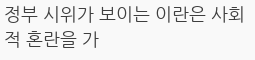정부 시위가 보이는 이란은 사회적 혼란을 가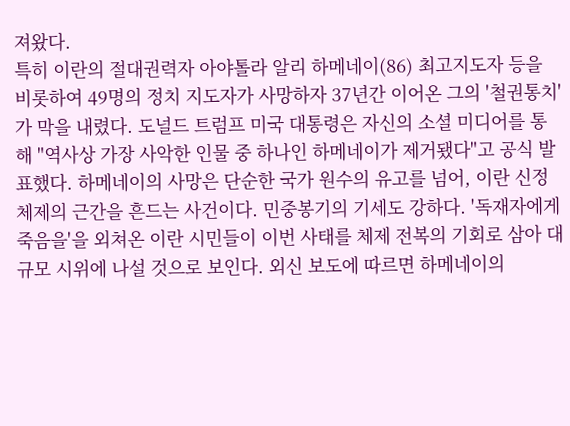져왔다.
특히 이란의 절대권력자 아야톨라 알리 하메네이(86) 최고지도자 등을 비롯하여 49명의 정치 지도자가 사망하자 37년간 이어온 그의 '철권통치'가 막을 내렸다. 도널드 트럼프 미국 대통령은 자신의 소셜 미디어를 통해 "역사상 가장 사악한 인물 중 하나인 하메네이가 제거됐다"고 공식 발표했다. 하메네이의 사망은 단순한 국가 원수의 유고를 넘어, 이란 신정 체제의 근간을 흔드는 사건이다. 민중봉기의 기세도 강하다. '독재자에게 죽음을'을 외쳐온 이란 시민들이 이번 사태를 체제 전복의 기회로 삼아 대규모 시위에 나설 것으로 보인다. 외신 보도에 따르면 하메네이의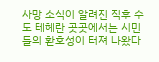사망 소식이 알려진 직후 수도 테헤란 곳곳에서는 시민들의 환호성이 터져 나왔다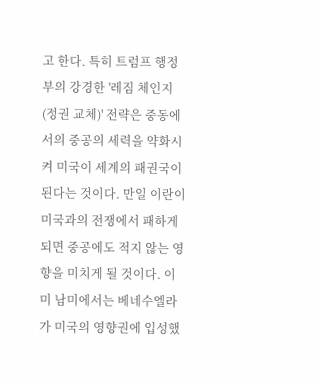고 한다. 특히 트럼프 행정부의 강경한 '레짐 체인지(정권 교체)' 전략은 중동에서의 중공의 세력을 약화시켜 미국이 세계의 패권국이 된다는 것이다. 만일 이란이 미국과의 전쟁에서 패하게 되면 중공에도 적지 않는 영향을 미치게 될 것이다. 이미 남미에서는 베네수엘라가 미국의 영향권에 입성했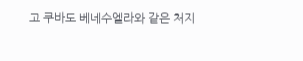고 쿠바도 베네수엘라와 같은 처지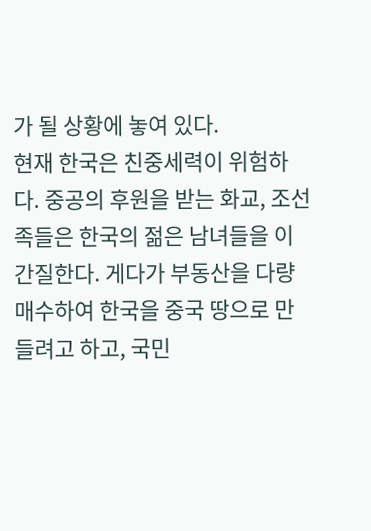가 될 상황에 놓여 있다.
현재 한국은 친중세력이 위험하다. 중공의 후원을 받는 화교, 조선족들은 한국의 젊은 남녀들을 이간질한다. 게다가 부동산을 다량 매수하여 한국을 중국 땅으로 만들려고 하고, 국민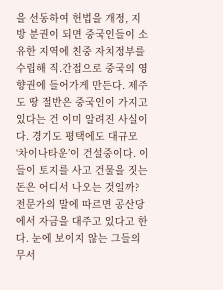을 선동하여 헌법을 개정, 지방 분권이 되면 중국인들이 소유한 지역에 친중 자치정부를 수립해 직.간접으로 중국의 영향권에 들어가게 만든다. 제주도 땅 절반은 중국인이 가지고 있다는 건 이미 알려진 사실이다. 경기도 평택에도 대규모 ‘차이나타운’이 건설중이다. 이들이 토지를 사고 건물을 짓는 돈은 어디서 나오는 것일까? 전문가의 말에 따르면 공산당에서 자금을 대주고 있다고 한다. 눈에 보이지 않는 그들의 무서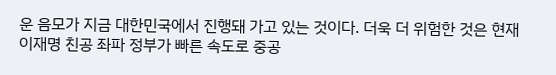운 음모가 지금 대한민국에서 진행돼 가고 있는 것이다. 더욱 더 위험한 것은 현재 이재명 친공 좌파 정부가 빠른 속도로 중공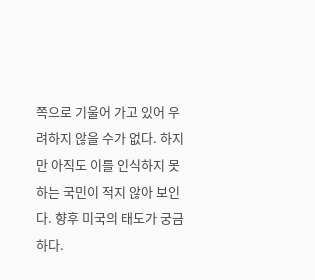쪽으로 기울어 가고 있어 우려하지 않을 수가 없다. 하지만 아직도 이를 인식하지 못하는 국민이 적지 않아 보인다. 향후 미국의 태도가 궁금하다.